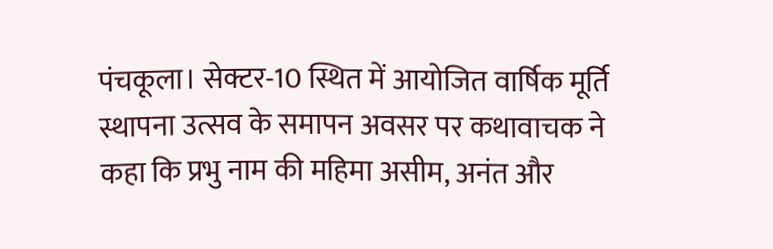पंचकूला। सेक्टर-10 स्थित में आयोजित वार्षिक मूर्ति स्थापना उत्सव के समापन अवसर पर कथावाचक ने कहा कि प्रभु नाम की महिमा असीम, अनंत और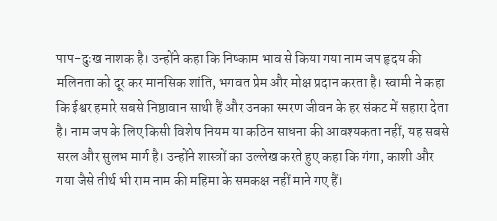पाप-दुःख नाशक है। उन्होंने कहा कि निष्काम भाव से किया गया नाम जप हृदय की मलिनता को दूर कर मानसिक शांति, भगवत प्रेम और मोक्ष प्रदान करता है। स्वामी ने कहा कि ईश्वर हमारे सबसे निष्ठावान साथी हैं और उनका स्मरण जीवन के हर संकट में सहारा देता है। नाम जप के लिए किसी विशेष नियम या कठिन साधना की आवश्यकता नहीं, यह सबसे सरल और सुलभ मार्ग है। उन्होंने शास्त्रों का उल्लेख करते हुए कहा कि गंगा, काशी और गया जैसे तीर्थ भी राम नाम की महिमा के समकक्ष नहीं माने गए हैं।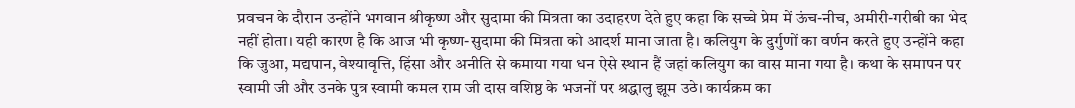प्रवचन के दौरान उन्होंने भगवान श्रीकृष्ण और सुदामा की मित्रता का उदाहरण देते हुए कहा कि सच्चे प्रेम में ऊंच-नीच, अमीरी-गरीबी का भेद नहीं होता। यही कारण है कि आज भी कृष्ण-सुदामा की मित्रता को आदर्श माना जाता है। कलियुग के दुर्गुणों का वर्णन करते हुए उन्होंने कहा कि जुआ, मद्यपान, वेश्यावृत्ति, हिंसा और अनीति से कमाया गया धन ऐसे स्थान हैं जहां कलियुग का वास माना गया है। कथा के समापन पर स्वामी जी और उनके पुत्र स्वामी कमल राम जी दास वशिष्ठ के भजनों पर श्रद्धालु झूम उठे। कार्यक्रम का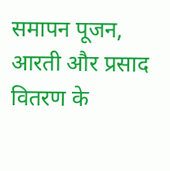समापन पूजन, आरती और प्रसाद वितरण के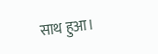साथ हुआ।